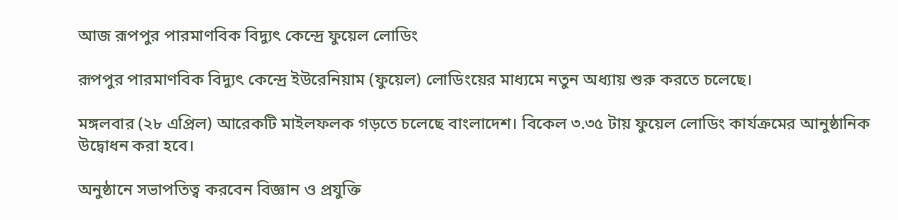আজ রূপপুর পারমাণবিক বিদ্যুৎ কেন্দ্রে ফুয়েল লোডিং

রূপপুর পারমাণবিক বিদ্যুৎ কেন্দ্রে ইউরেনিয়াম (ফুয়েল) লোডিংয়ের মাধ্যমে নতুন অধ্যায় শুরু করতে চলেছে।

মঙ্গলবার (২৮ এপ্রিল) আরেকটি মাইলফলক গড়তে চলেছে বাংলাদেশ। বিকেল ৩.৩৫ টায় ফুয়েল লোডিং কার্যক্রমের আনুষ্ঠানিক উদ্বোধন করা হবে।

অনুষ্ঠানে সভাপতিত্ব করবেন বিজ্ঞান ও প্রযুক্তি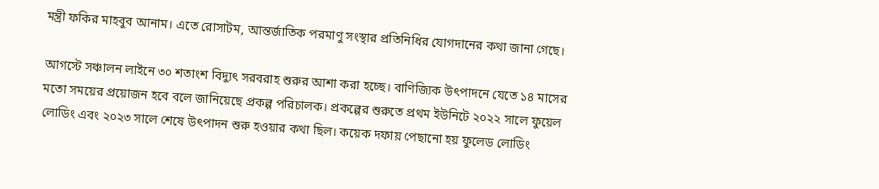মন্ত্রী ফকির মাহবুব আনাম। এতে রোসাটম, আন্তর্জাতিক পরমাণু সংস্থার প্রতিনিধির যোগদানের কথা জানা গেছে।

আগস্টে সঞ্চালন লাইনে ৩০ শতাংশ বিদ্যুৎ সরবরাহ শুরুর আশা করা হচ্ছে। বাণিজ্যিক উৎপাদনে যেতে ১৪ মাসের মতো সময়ের প্রয়োজন হবে বলে জানিয়েছে প্রকল্প পরিচালক। প্রকল্পের শুরুতে প্রথম ইউনিটে ২০২২ সালে ফুয়েল লোডিং এবং ২০২৩ সালে শেষে উৎপাদন শুরু হওয়ার কথা ছিল। কয়েক দফায় পেছানো হয় ফুলেড লোডিং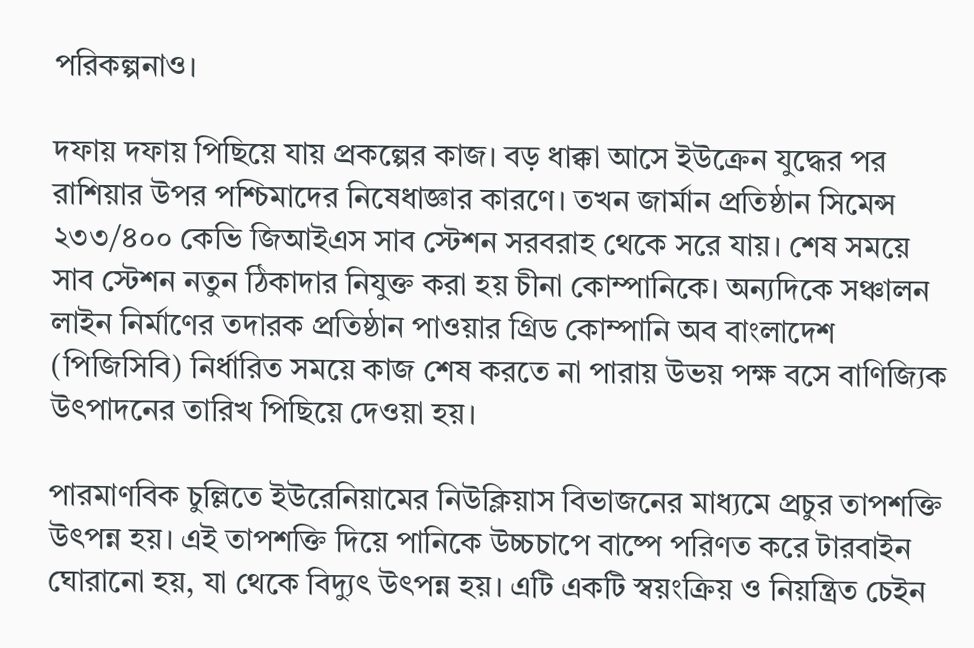পরিকল্পনাও।

দফায় দফায় পিছিয়ে যায় প্রকল্পের কাজ। বড় ধাক্কা আসে ইউক্রেন যুদ্ধের পর রাশিয়ার উপর পশ্চিমাদের নিষেধাজ্ঞার কারণে। তখন জার্মান প্রতিষ্ঠান সিমেন্স ২৩৩/৪০০ কেভি জিআইএস সাব স্টেশন সরবরাহ থেকে সরে যায়। শেষ সময়ে সাব স্টেশন নতুন ঠিকাদার নিযুক্ত করা হয় চীনা কোম্পানিকে। অন্যদিকে সঞ্চালন লাইন নির্মাণের তদারক প্রতিষ্ঠান পাওয়ার গ্রিড কোম্পানি অব বাংলাদেশ (পিজিসিবি) নির্ধারিত সময়ে কাজ শেষ করতে না পারায় উভয় পক্ষ বসে বাণিজ্যিক উৎপাদনের তারিখ পিছিয়ে দেওয়া হয়।

পারমাণবিক চুল্লিতে ইউরেনিয়ামের নিউক্লিয়াস বিভাজনের মাধ্যমে প্রচুর তাপশক্তি উৎপন্ন হয়। এই তাপশক্তি দিয়ে পানিকে উচ্চচাপে বাষ্পে পরিণত করে টারবাইন ঘোরানো হয়, যা থেকে বিদ্যুৎ উৎপন্ন হয়। এটি একটি স্বয়ংক্রিয় ও নিয়ন্ত্রিত চেইন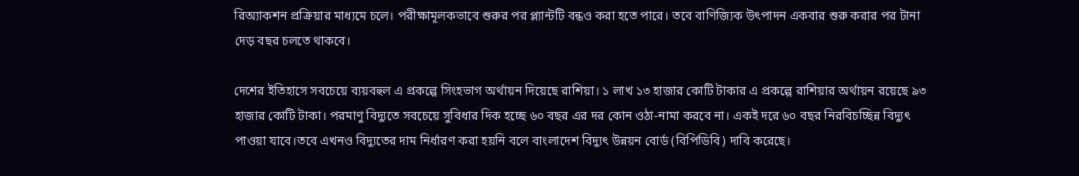রিঅ্যাকশন প্রক্রিয়ার মাধ্যমে চলে। পরীক্ষামূলকভাবে শুরুর পর প্ল্যান্টটি বন্ধও করা হতে পারে। তবে বাণিজ্যিক উৎপাদন একবার শুরু করার পর টানা দেড় বছর চলতে থাকবে।

দেশের ইতিহাসে সবচেয়ে ব্যয়বহুল এ প্রকল্পে সিংহভাগ অর্থায়ন দিয়েছে রাশিয়া। ১ লাখ ১৩ হাজার কোটি টাকার এ প্রকল্পে রাশিয়ার অর্থায়ন রয়েছে ৯৩ হাজার কোটি টাকা। পরমাণু বিদ্যুতে সবচেয়ে সুবিধার দিক হচ্ছে ৬০ বছর এর দর কোন ওঠা-নামা করবে না। একই দরে ৬০ বছর নিরবিচচ্ছিন্ন বিদ্যুৎ পাওয়া যাবে।তবে এখনও বিদ্যুতের দাম নির্ধারণ করা হয়নি বলে বাংলাদেশ বিদ্যুৎ উন্নয়ন বোর্ড (বিপিডিবি) দাবি করেছে।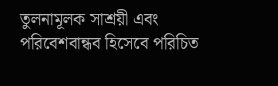তুলনামূলক সাশ্রয়ী এবং পরিবেশবান্ধব হিসেবে পরিচিত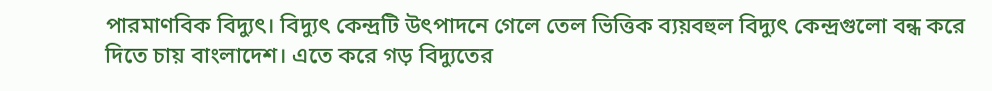পারমাণবিক বিদ্যুৎ। বিদ্যুৎ কেন্দ্রটি উৎপাদনে গেলে তেল ভিত্তিক ব্যয়বহুল বিদ্যুৎ কেন্দ্রগুলো বন্ধ করে দিতে চায় বাংলাদেশ। এতে করে গড় বিদ্যুতের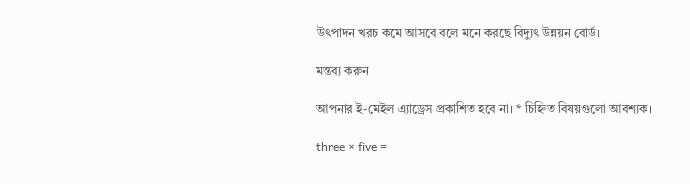উৎপাদন খরচ কমে আসবে বলে মনে করছে বিদ্যুৎ উন্নয়ন বোর্ড।

মন্তব্য করুন

আপনার ই-মেইল এ্যাড্রেস প্রকাশিত হবে না। * চিহ্নিত বিষয়গুলো আবশ্যক।

three × five =